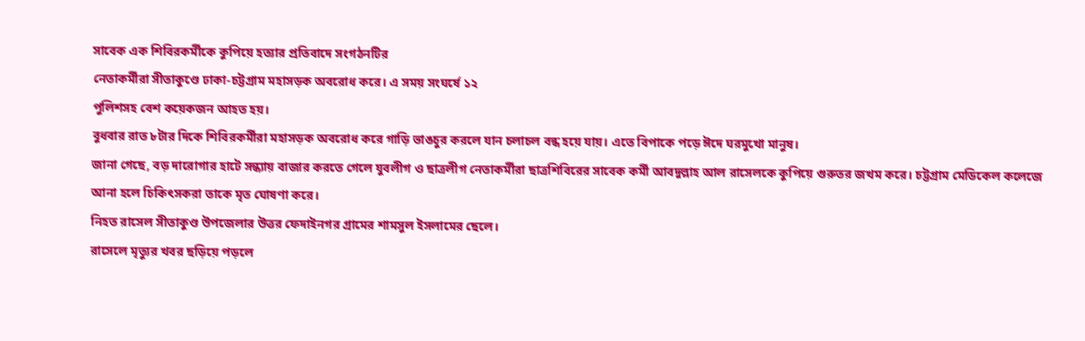সাবেক এক শিবিরকর্মীকে কুপিয়ে হত্যার প্রতিবাদে সংগঠনটির
নেতাকর্মীরা সীতাকুণ্ডে ঢাকা-চট্টগ্রাম মহাসড়ক অবরোধ করে। এ সময় সংঘর্ষে ১২
পুলিশসহ বেশ কয়েকজন আহত হয়।
বুধবার রাত ৮টার দিকে শিবিরকর্মীরা মহাসড়ক অবরোধ করে গাড়ি ভাঙচুর করলে যান চলাচল বন্ধ হয়ে যায়। এতে বিপাকে পড়ে ঈদে ঘরমুখো মানুষ।
জানা গেছে, বড় দারোগার হাটে সন্ধ্যায় বাজার করতে গেলে যুবলীগ ও ছাত্রলীগ নেতাকর্মীরা ছাত্রশিবিরের সাবেক কর্মী আবদুল্লাহ আল রাসেলকে কুপিয়ে গুরুতর জখম করে। চট্টগ্রাম মেডিকেল কলেজে আনা হলে চিকিৎসকরা তাকে মৃত ঘোষণা করে।
নিহত রাসেল সীতাকুণ্ড উপজেলার উত্তর ফেদাইনগর গ্রামের শামসুল ইসলামের ছেলে।
রাসেলে মৃত্যুর খবর ছড়িয়ে পড়লে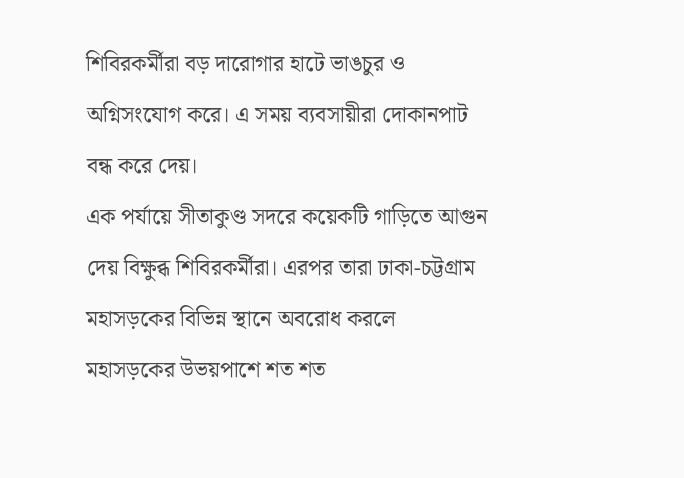শিবিরকর্মীরা বড় দারোগার হাটে ভাঙচুর ও অগ্নিসংযোগ করে। এ সময় ব্যবসায়ীরা দোকানপাট বন্ধ করে দেয়।
এক পর্যায়ে সীতাকুণ্ড সদরে কয়েকটি গাড়িতে আগুন দেয় বিক্ষুব্ধ শিবিরকর্মীরা। এরপর তারা ঢাকা-চট্টগ্রাম মহাসড়কের বিভিন্ন স্থানে অবরোধ করলে মহাসড়কের উভয়পাশে শত শত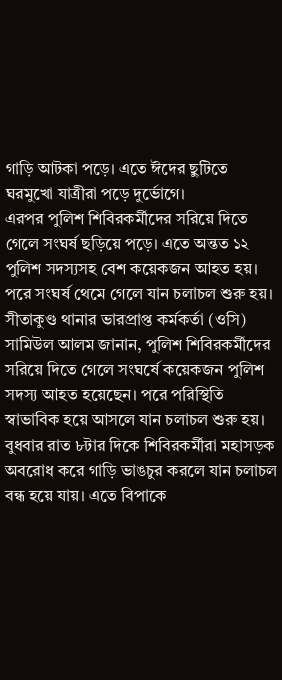গাড়ি আটকা পড়ে। এতে ঈদের ছুটিতে ঘরমুখো যাত্রীরা পড়ে দুর্ভোগে।
এরপর পুলিশ শিবিরকর্মীদের সরিয়ে দিতে গেলে সংঘর্ষ ছড়িয়ে পড়ে। এতে অন্তত ১২ পুলিশ সদস্যসহ বেশ কয়েকজন আহত হয়। পরে সংঘর্ষ থেমে গেলে যান চলাচল শুরু হয়।
সীতাকুণ্ড থানার ভারপ্রাপ্ত কর্মকর্তা (ওসি) সামিউল আলম জানান, পুলিশ শিবিরকর্মীদের সরিয়ে দিতে গেলে সংঘর্ষে কয়েকজন পুলিশ সদস্য আহত হয়েছেন। পরে পরিস্থিতি স্বাভাবিক হয়ে আসলে যান চলাচল শুরু হয়।
বুধবার রাত ৮টার দিকে শিবিরকর্মীরা মহাসড়ক অবরোধ করে গাড়ি ভাঙচুর করলে যান চলাচল বন্ধ হয়ে যায়। এতে বিপাকে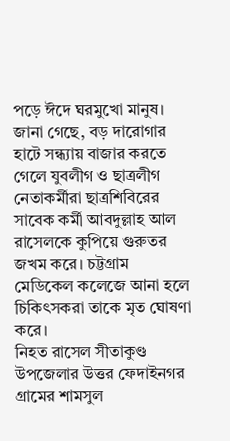পড়ে ঈদে ঘরমুখো মানুষ।
জানা গেছে, বড় দারোগার হাটে সন্ধ্যায় বাজার করতে গেলে যুবলীগ ও ছাত্রলীগ নেতাকর্মীরা ছাত্রশিবিরের সাবেক কর্মী আবদুল্লাহ আল রাসেলকে কুপিয়ে গুরুতর জখম করে। চট্টগ্রাম মেডিকেল কলেজে আনা হলে চিকিৎসকরা তাকে মৃত ঘোষণা করে।
নিহত রাসেল সীতাকুণ্ড উপজেলার উত্তর ফেদাইনগর গ্রামের শামসুল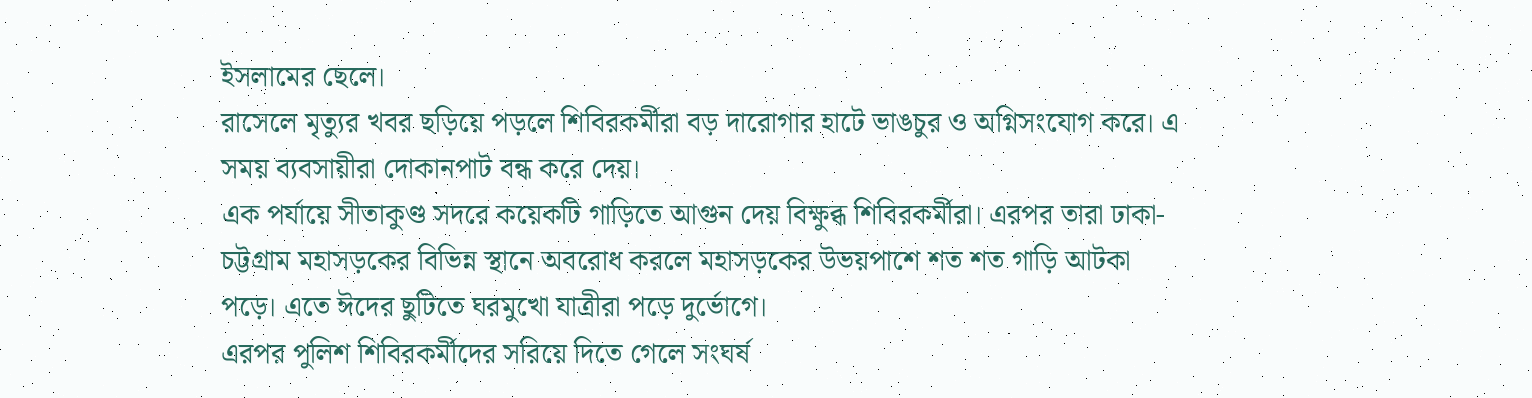ইসলামের ছেলে।
রাসেলে মৃত্যুর খবর ছড়িয়ে পড়লে শিবিরকর্মীরা বড় দারোগার হাটে ভাঙচুর ও অগ্নিসংযোগ করে। এ সময় ব্যবসায়ীরা দোকানপাট বন্ধ করে দেয়।
এক পর্যায়ে সীতাকুণ্ড সদরে কয়েকটি গাড়িতে আগুন দেয় বিক্ষুব্ধ শিবিরকর্মীরা। এরপর তারা ঢাকা-চট্টগ্রাম মহাসড়কের বিভিন্ন স্থানে অবরোধ করলে মহাসড়কের উভয়পাশে শত শত গাড়ি আটকা পড়ে। এতে ঈদের ছুটিতে ঘরমুখো যাত্রীরা পড়ে দুর্ভোগে।
এরপর পুলিশ শিবিরকর্মীদের সরিয়ে দিতে গেলে সংঘর্ষ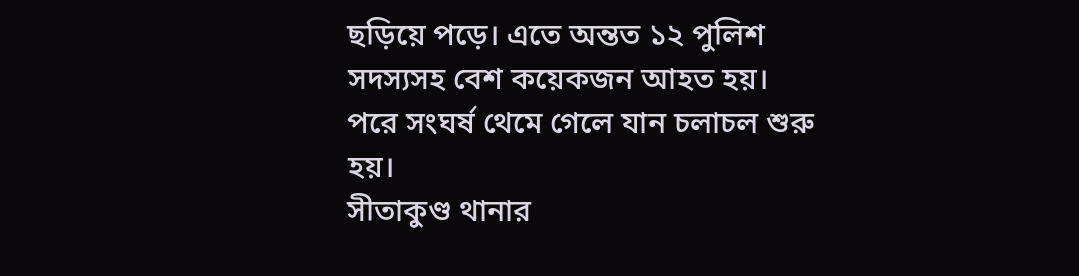ছড়িয়ে পড়ে। এতে অন্তত ১২ পুলিশ সদস্যসহ বেশ কয়েকজন আহত হয়। পরে সংঘর্ষ থেমে গেলে যান চলাচল শুরু হয়।
সীতাকুণ্ড থানার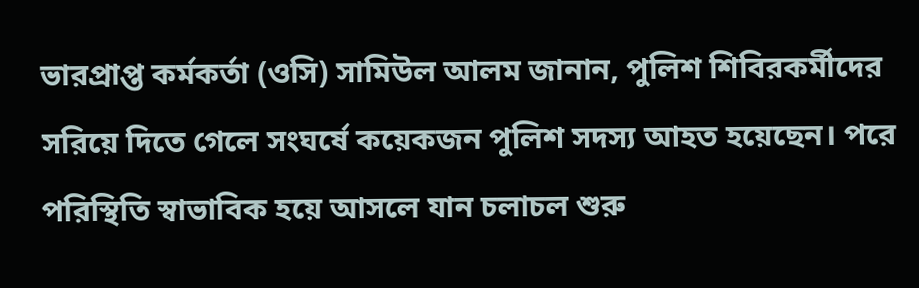ভারপ্রাপ্ত কর্মকর্তা (ওসি) সামিউল আলম জানান, পুলিশ শিবিরকর্মীদের সরিয়ে দিতে গেলে সংঘর্ষে কয়েকজন পুলিশ সদস্য আহত হয়েছেন। পরে পরিস্থিতি স্বাভাবিক হয়ে আসলে যান চলাচল শুরু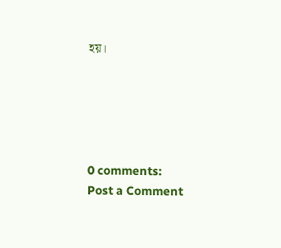হয়।





0 comments:
Post a Comment